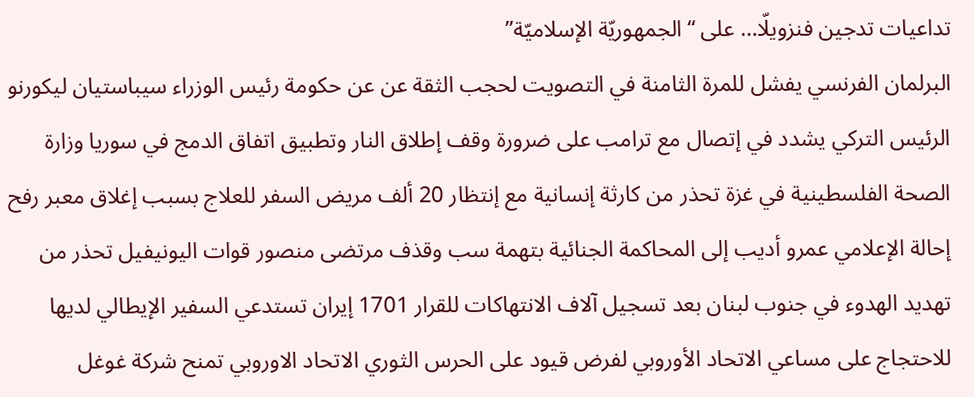تداعيات تدجين فنزويلّا… على “الجمهوريّة الإسلاميّة”
البرلمان الفرنسي يفشل للمرة الثامنة في التصويت لحجب الثقة عن عن حكومة رئيس الوزراء سيباستيان ليكورنو الرئيس التركي يشدد في إتصال مع ترامب على ضرورة وقف إطلاق النار وتطبيق اتفاق الدمج في سوريا وزارة الصحة الفلسطينية في غزة تحذر من كارثة إنسانية مع إنتظار 20 ألف مريض السفر للعلاج بسبب إغلاق معبر رفح إحالة الإعلامي عمرو أديب إلى المحاكمة الجنائية بتهمة سب وقذف مرتضى منصور قوات اليونيفيل تحذر من تهديد الهدوء في جنوب لبنان بعد تسجيل آلاف الانتهاكات للقرار 1701 إيران تستدعي السفير الإيطالي لديها للاحتجاج على مساعي الاتحاد الأوروبي لفرض قيود على الحرس الثوري الاتحاد الاوروبي تمنح شركة غوغل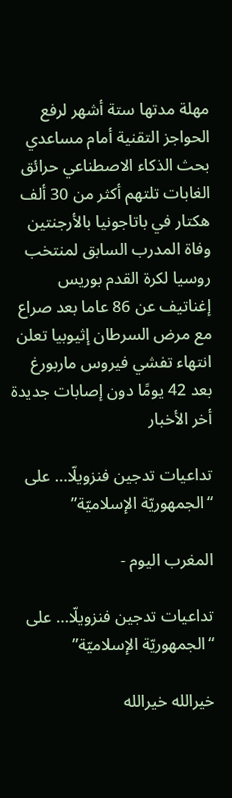مهلة مدتها ستة أشهر لرفع الحواجز التقنية أمام مساعدي بحث الذكاء الاصطناعي حرائق الغابات تلتهم أكثر من 30 ألف هكتار في باتاجونيا بالأرجنتين وفاة المدرب السابق لمنتخب روسيا لكرة القدم بوريس إغناتيف عن 86 عاما بعد صراع مع مرض السرطان إثيوبيا تعلن انتهاء تفشي فيروس ماربورغ بعد 42 يومًا دون إصابات جديدة
أخر الأخبار

تداعيات تدجين فنزويلّا… على “الجمهوريّة الإسلاميّة”

المغرب اليوم -

تداعيات تدجين فنزويلّا… على “الجمهوريّة الإسلاميّة”

خيرالله خيرالله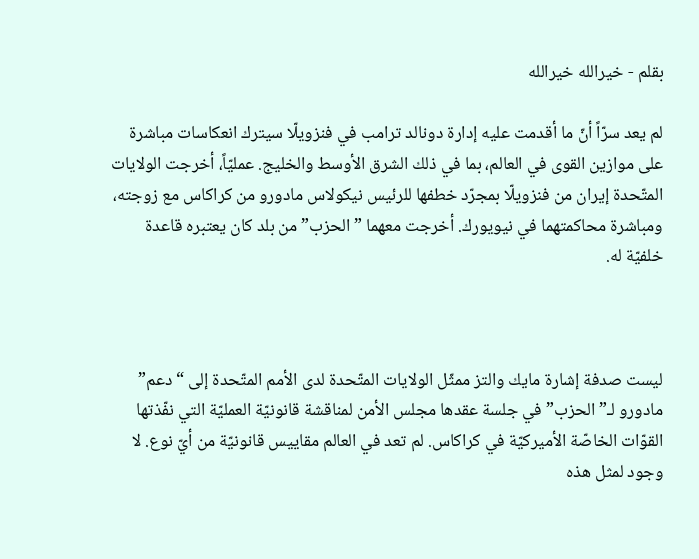بقلم - خيرالله خيرالله

لم يعد سرّاً أنّ ما أقدمت عليه إدارة دونالد ترامب في فنزويلّا سيترك انعكاسات مباشرة على موازين القوى في العالم، بما في ذلك الشرق الأوسط والخليج. عمليّاً، أخرجت الولايات المتّحدة إيران من فنزويلّا بمجرّد خطفها للرئيس نيكولاس مادورو من كراكاس مع زوجته، ومباشرة محاكمتهما في نيويورك. أخرجت معهما ” الحزب” من بلد كان يعتبره قاعدة خلفيّة له.



ليست صدفة إشارة مايك والتز ممثّل الولايات المتّحدة لدى الأمم المتّحدة إلى “دعم” مادورو لـ”الحزب” في جلسة عقدها مجلس الأمن لمناقشة قانونيّة العمليّة التي نفّذتها القوّات الخاصّة الأميركيّة في كراكاس. لم تعد في العالم مقاييس قانونيّة من أيّ نوع. لا وجود لمثل هذه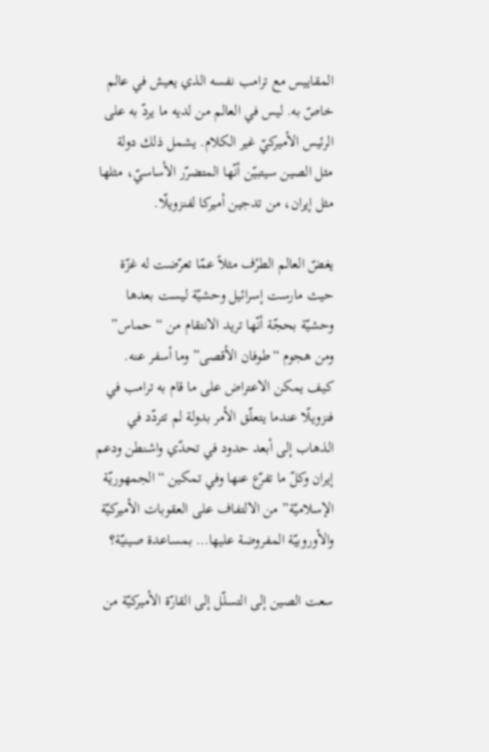المقاييس مع ترامب نفسه الذي يعيش في عالم خاصّ به. ليس في العالم من لديه ما يردّ به على الرئيس الأميركيّ غير الكلام. يشمل ذلك دولة مثل الصين سيتبيّن أنّها المتضرّر الأساسيّ، مثلها مثل إيران، من تدجين أميركا لفنزويلّا.

يغضّ العالم الطرْف مثلاً عمّا تعرّضت له غزّة حيث مارست إسرائيل وحشيّة ليست بعدها وحشيّة بحجّة أنّها تريد الانتقام من “حماس” ومن هجوم “طوفان الأقصى” وما أسفر عنه. كيف يمكن الاعتراض على ما قام به ترامب في فنزويلّا عندما يتعلّق الأمر بدولة لم تتردّد في الذهاب إلى أبعد حدود في تحدّي واشنطن ودعم إيران وكلّ ما تفرّع عنها وفي تمكين “الجمهوريّة الإسلاميّة” من الالتفاف على العقوبات الأميركيّة والأوروبيّة المفروضة عليها… بمساعدة صينيّة؟

سعت الصين إلى التسلّل إلى القارّة الأميركيّة من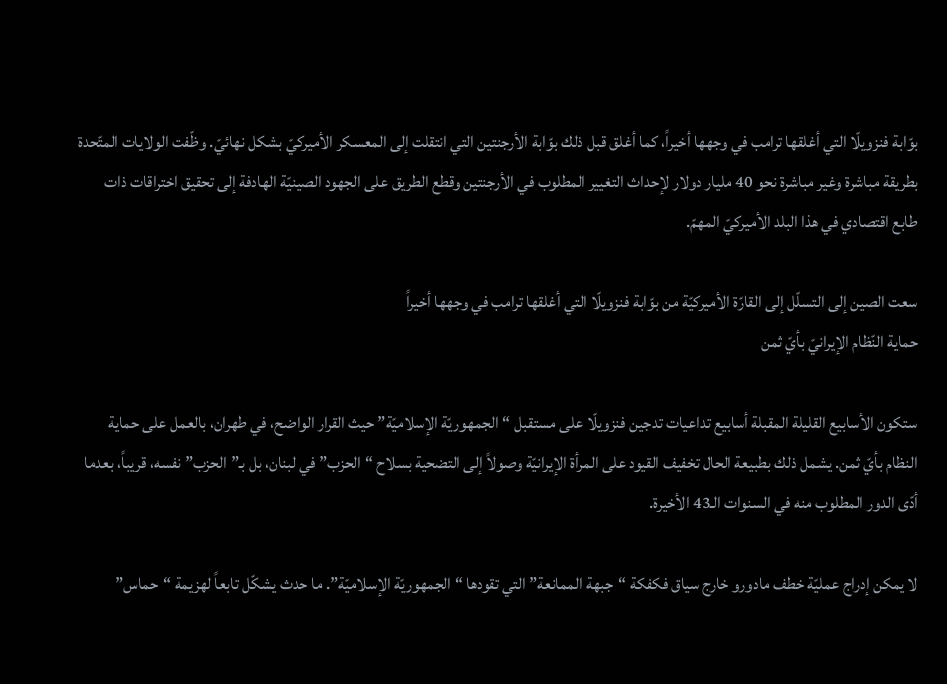بوّابة فنزويلّا التي أغلقها ترامب في وجهها أخيراً، كما أغلق قبل ذلك بوّابة الأرجنتين التي انتقلت إلى المعسكر الأميركيّ بشكل نهائيّ. وظّفت الولايات المتّحدة بطريقة مباشرة وغير مباشرة نحو 40 مليار دولار لإحداث التغيير المطلوب في الأرجنتين وقطع الطريق على الجهود الصينيّة الهادفة إلى تحقيق اختراقات ذات طابع اقتصادي في هذا البلد الأميركيّ المهمّ.

سعت الصين إلى التسلّل إلى القارّة الأميركيّة من بوّابة فنزويلّا التي أغلقها ترامب في وجهها أخيراً
حماية النّظام الإيرانيّ بأيّ ثمن

ستكون الأسابيع القليلة المقبلة أسابيع تداعيات تدجين فنزويلّا على مستقبل “الجمهوريّة الإسلاميّة” حيث القرار الواضح، في طهران، بالعمل على حماية النظام بأيّ ثمن. يشمل ذلك بطبيعة الحال تخفيف القيود على المرأة الإيرانيّة وصولاً إلى التضحية بسلاح “الحزب” في لبنان، بل بـ”الحزب” نفسه، قريباً، بعدما أدّى الدور المطلوب منه في السنوات الـ43 الأخيرة.

لا يمكن إدراج عمليّة خطف مادورو خارج سياق فكفكة “جبهة الممانعة” التي تقودها “الجمهوريّة الإسلاميّة”. ما حدث يشكّل تابعاً لهزيمة “حماس”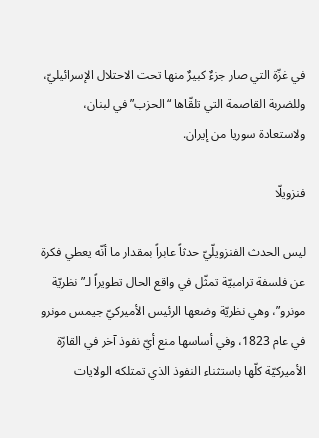في غزّة التي صار جزءٌ كبيرٌ منها تحت الاحتلال الإسرائيليّ، وللضربة القاصمة التي تلقّاها “الحزب” في لبنان، ولاستعادة سوريا من إيران.

فنزويلّا

ليس الحدث الفنزويلّيّ حدثاً عابراً بمقدار ما أنّه يعطي فكرة عن فلسفة ترامبيّة تمثّل في واقع الحال تطويراً لـ”نظريّة مونرو”، وهي نظريّة وضعها الرئيس الأميركيّ جيمس مونرو في عام 1823، وفي أساسها منع أيّ نفوذ آخر في القارّة الأميركيّة كلّها باستثناء النفوذ الذي تمتلكه الولايات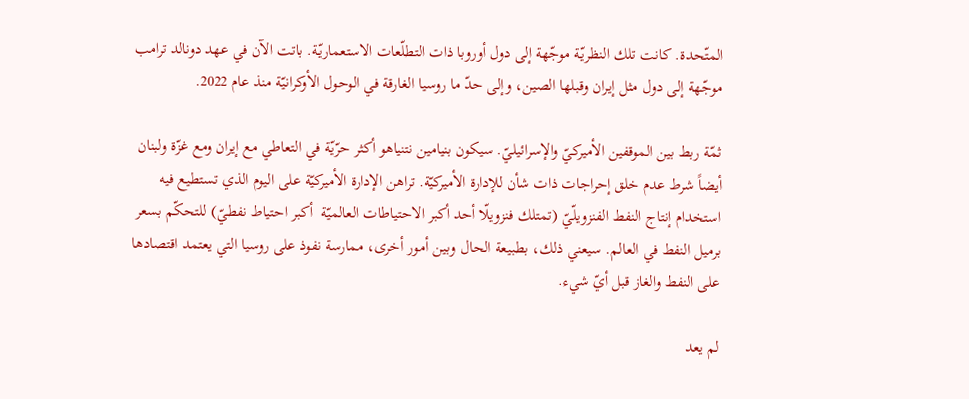المتّحدة. كانت تلك النظريّة موجّهة إلى دول أوروبا ذات التطلّعات الاستعماريّة. باتت الآن في عهد دونالد ترامب موجّهة إلى دول مثل إيران وقبلها الصين، وإلى حدّ ما روسيا الغارقة في الوحول الأوكرانيّة منذ عام 2022.

ثمّة ربط بين الموقفين الأميركيّ والإسرائيليّ. سيكون بنيامين نتنياهو أكثر حرّيّة في التعاطي مع إيران ومع غزّة ولبنان أيضاً شرط عدم خلق إحراجات ذات شأن للإدارة الأميركيّة. تراهن الإدارة الأميركيّة على اليوم الذي تستطيع فيه استخدام إنتاج النفط الفنزويلّيّ (تمتلك فنزويلّا أحد أكبر الاحتياطات العالميّة  أكبر احتياط نفطيّ) للتحكّم بسعر برميل النفط في العالم. سيعني ذلك، بطبيعة الحال وبين أمور أخرى، ممارسة نفوذ على روسيا التي يعتمد اقتصادها على النفط والغاز قبل أيّ شيء.

لم يعد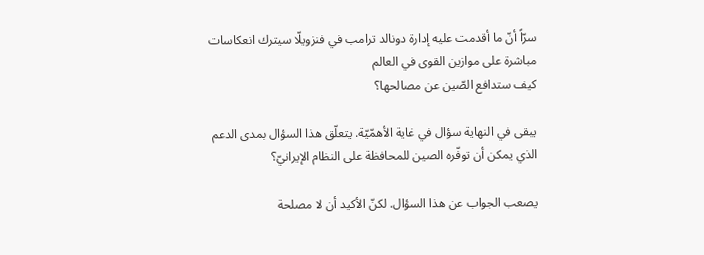سرّاً أنّ ما أقدمت عليه إدارة دونالد ترامب في فنزويلّا سيترك انعكاسات مباشرة على موازين القوى في العالم
كيف ستدافع الصّين عن مصالحها؟

يبقى في النهاية سؤال في غاية الأهمّيّة. يتعلّق هذا السؤال بمدى الدعم الذي يمكن أن توفّره الصين للمحافظة على النظام الإيرانيّ؟

يصعب الجواب عن هذا السؤال. لكنّ الأكيد أن لا مصلحة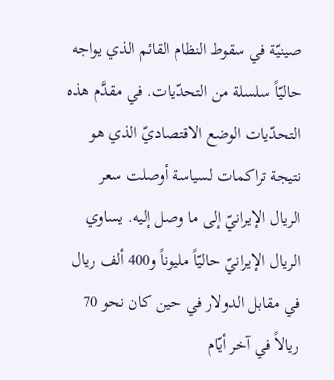صينيّة في سقوط النظام القائم الذي يواجه حاليّاً سلسلة من التحدّيات. في مقدَّم هذه التحدّيات الوضع الاقتصاديّ الذي هو نتيجة تراكمات لسياسة أوصلت سعر الريال الإيرانيّ إلى ما وصل إليه. يساوي الريال الإيرانيّ حاليّاً مليوناً و400 ألف ريال في مقابل الدولار في حين كان نحو 70 ريالاً في آخر أيّام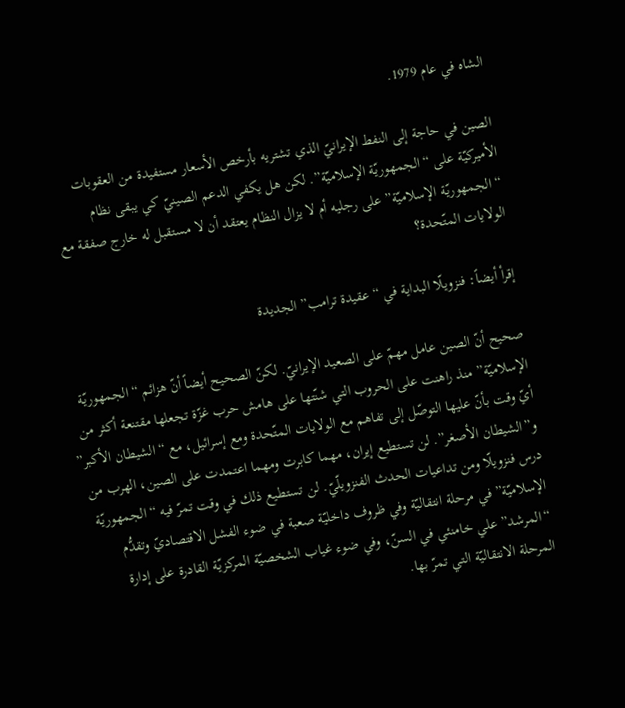الشاه في عام 1979.

الصين في حاجة إلى النفط الإيرانيّ الذي تشتريه بأرخص الأسعار مستفيدة من العقوبات الأميركيّة على “الجمهوريّة الإسلاميّة”. لكن هل يكفي الدعم الصينيّ كي يبقى نظام “الجمهوريّة الإسلاميّة” على رجليه أم لا يزال النظام يعتقد أن لا مستقبل له خارج صفقة مع الولايات المتّحدة؟

إقرأ أيضاً: فنزويلّا البداية في “عقيدة ترامب” الجديدة

صحيح أنّ الصين عامل مهمّ على الصعيد الإيرانيّ. لكنّ الصحيح أيضاً أنّ هزائم “الجمهوريّة الإسلاميّة” منذ راهنت على الحروب التي شنّتها على هامش حرب غزّة تجعلها مقتنعة أكثر من أيّ وقت بأنّ عليها التوصّل إلى تفاهم مع الولايات المتّحدة ومع إسرائيل، مع “الشيطان الأكبر” و”الشيطان الأصغر”. لن تستطيع إيران، مهما كابرت ومهما اعتمدت على الصين، الهرب من درس فنزويلّا ومن تداعيات الحدث الفنزويلّيّ. لن تستطيع ذلك في وقت تمرّ فيه “الجمهوريّة الإسلاميّة” في مرحلة انتقاليّة وفي ظروف داخليّة صعبة في ضوء الفشل الاقتصاديّ وتقدُّم “المرشد” علي خامنئي في السنّ، وفي ضوء غياب الشخصيّة المركزيّة القادرة على إدارة المرحلة الانتقاليّة التي تمرّ بها.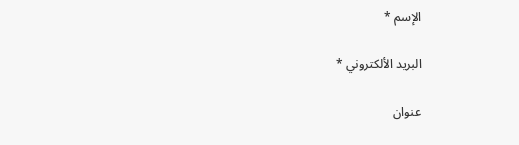الإسم *

البريد الألكتروني *

عنوان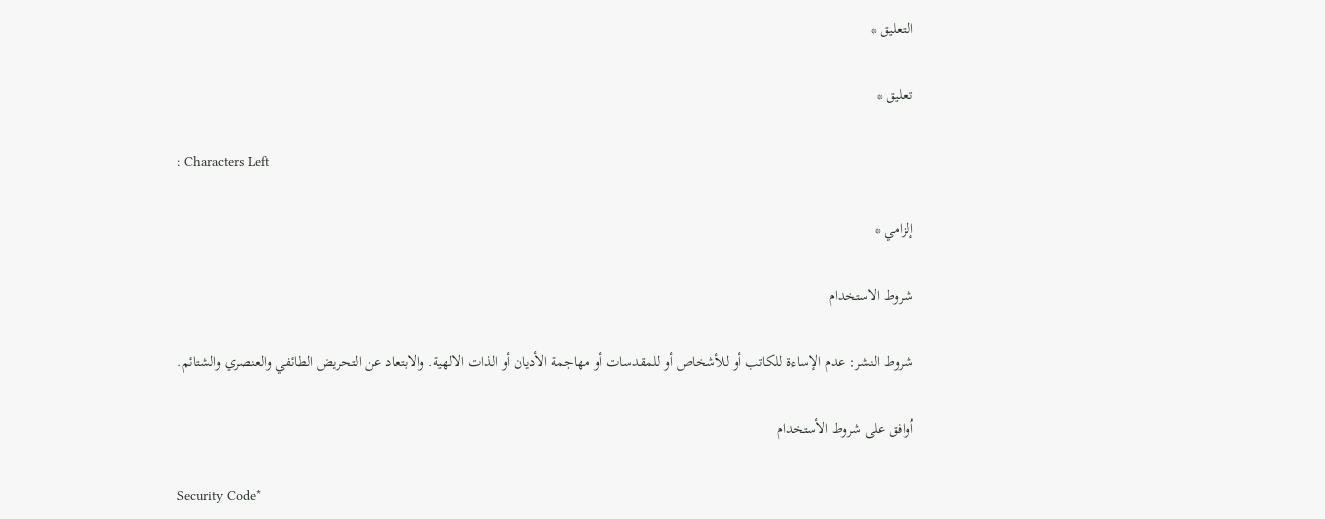التعليق *

تعليق *

: Characters Left

إلزامي *

شروط الاستخدام

شروط النشر: عدم الإساءة للكاتب أو للأشخاص أو للمقدسات أو مهاجمة الأديان أو الذات الالهية. والابتعاد عن التحريض الطائفي والعنصري والشتائم.

اُوافق على شروط الأستخدام

Security Code*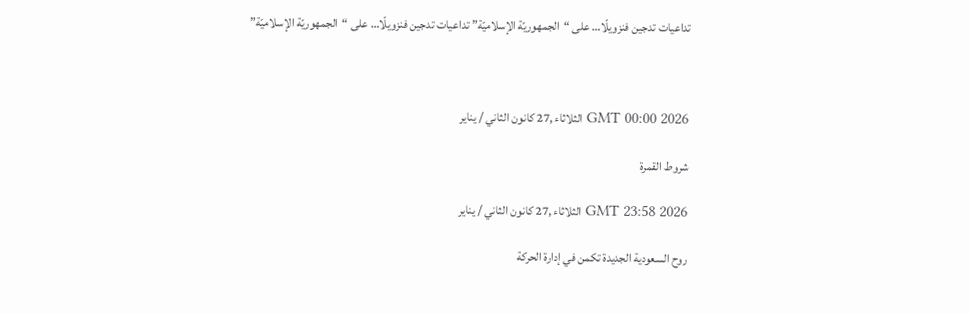تداعيات تدجين فنزويلّا… على “الجمهوريّة الإسلاميّة” تداعيات تدجين فنزويلّا… على “الجمهوريّة الإسلاميّة”



GMT 00:00 2026 الثلاثاء ,27 كانون الثاني / يناير

شروط القمرة

GMT 23:58 2026 الثلاثاء ,27 كانون الثاني / يناير

روح السعودية الجديدة تكمن في إدارة الحركة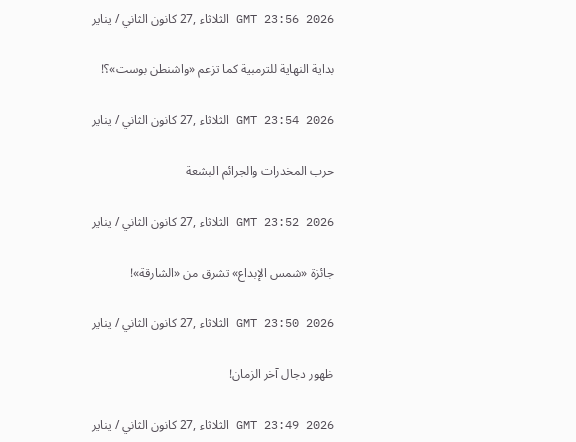GMT 23:56 2026 الثلاثاء ,27 كانون الثاني / يناير

بداية النهاية للترمبية كما تزعم «واشنطن بوست»؟!

GMT 23:54 2026 الثلاثاء ,27 كانون الثاني / يناير

حرب المخدرات والجرائم البشعة

GMT 23:52 2026 الثلاثاء ,27 كانون الثاني / يناير

جائزة «شمس الإبداع» تشرق من «الشارقة»!

GMT 23:50 2026 الثلاثاء ,27 كانون الثاني / يناير

ظهور دجال آخر الزمان!

GMT 23:49 2026 الثلاثاء ,27 كانون الثاني / يناير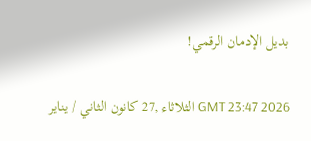بديل الإدمان الرقمي!

GMT 23:47 2026 الثلاثاء ,27 كانون الثاني / يناير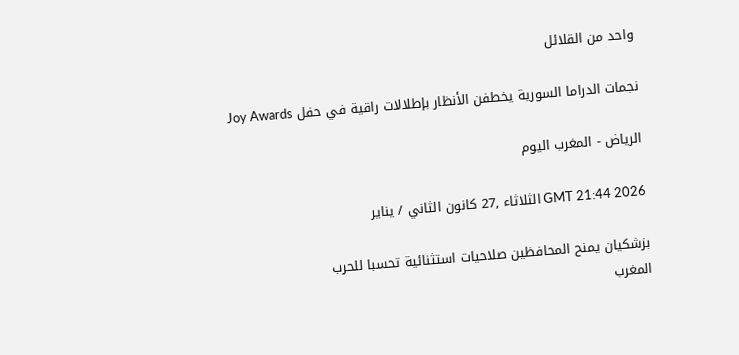واحد من القلائل

نجمات الدراما السورية يخطفن الأنظار بإطلالات راقية في حفل Joy Awards

الرياض - المغرب اليوم

GMT 21:44 2026 الثلاثاء ,27 كانون الثاني / يناير

بزشكيان يمنح المحافظين صلاحيات استثنائية تحسبا للحرب
المغرب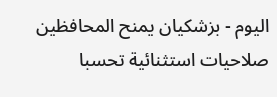اليوم - بزشكيان يمنح المحافظين صلاحيات استثنائية تحسبا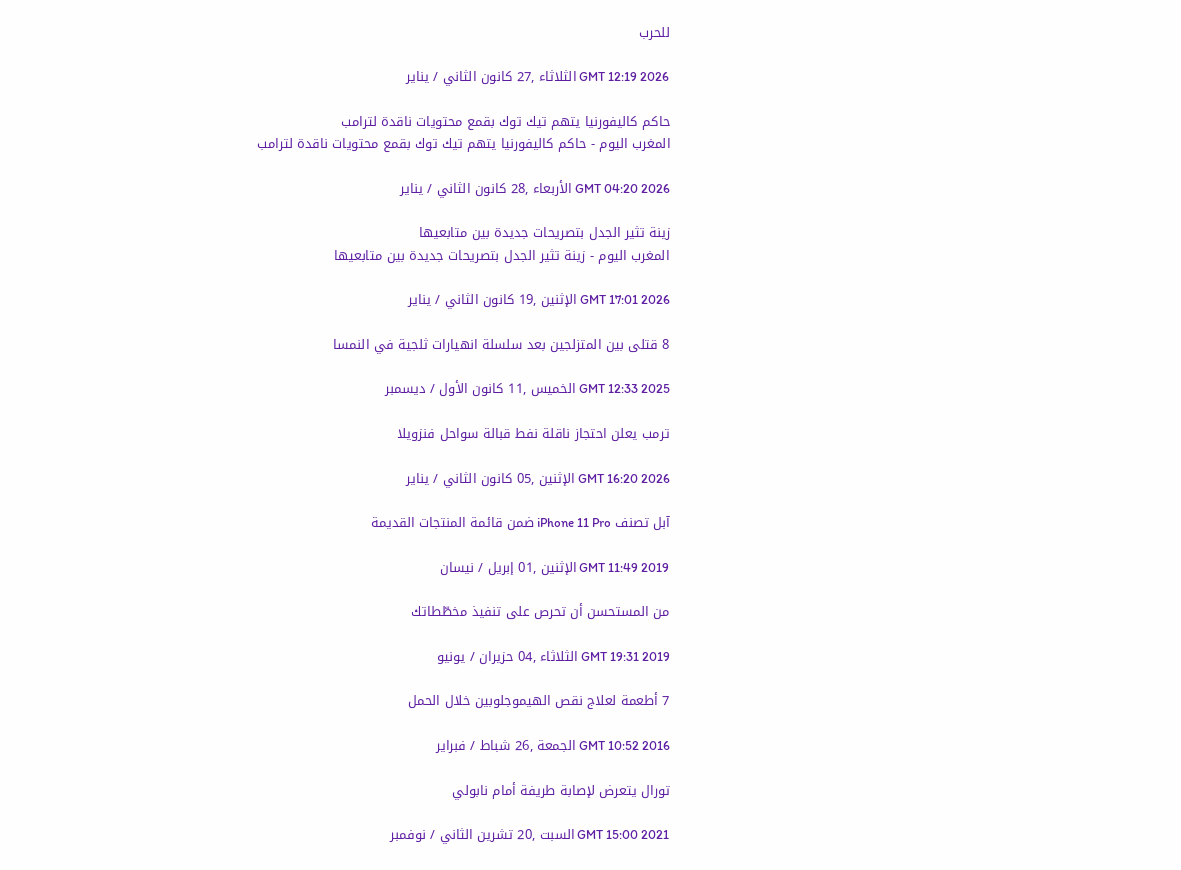للحرب

GMT 12:19 2026 الثلاثاء ,27 كانون الثاني / يناير

حاكم كاليفورنيا يتهم تيك توك بقمع محتويات ناقدة لترامب
المغرب اليوم - حاكم كاليفورنيا يتهم تيك توك بقمع محتويات ناقدة لترامب

GMT 04:20 2026 الأربعاء ,28 كانون الثاني / يناير

زينة تثير الجدل بتصريحات جديدة بين متابعيها
المغرب اليوم - زينة تثير الجدل بتصريحات جديدة بين متابعيها

GMT 17:01 2026 الإثنين ,19 كانون الثاني / يناير

8 قتلى بين المتزلجين بعد سلسلة انهيارات ثلجية في النمسا

GMT 12:33 2025 الخميس ,11 كانون الأول / ديسمبر

ترمب يعلن احتجاز ناقلة نفط قبالة سواحل فنزويلا

GMT 16:20 2026 الإثنين ,05 كانون الثاني / يناير

آبل تصنف iPhone 11 Pro ضمن قائمة المنتجات القديمة

GMT 11:49 2019 الإثنين ,01 إبريل / نيسان

من المستحسن أن تحرص على تنفيذ مخطّطاتك

GMT 19:31 2019 الثلاثاء ,04 حزيران / يونيو

7 أطعمة لعلاج نقص الهيموجلوبين خلال الحمل

GMT 10:52 2016 الجمعة ,26 شباط / فبراير

تورال يتعرض لإصابة طريفة أمام نابولي

GMT 15:00 2021 السبت ,20 تشرين الثاني / نوفمبر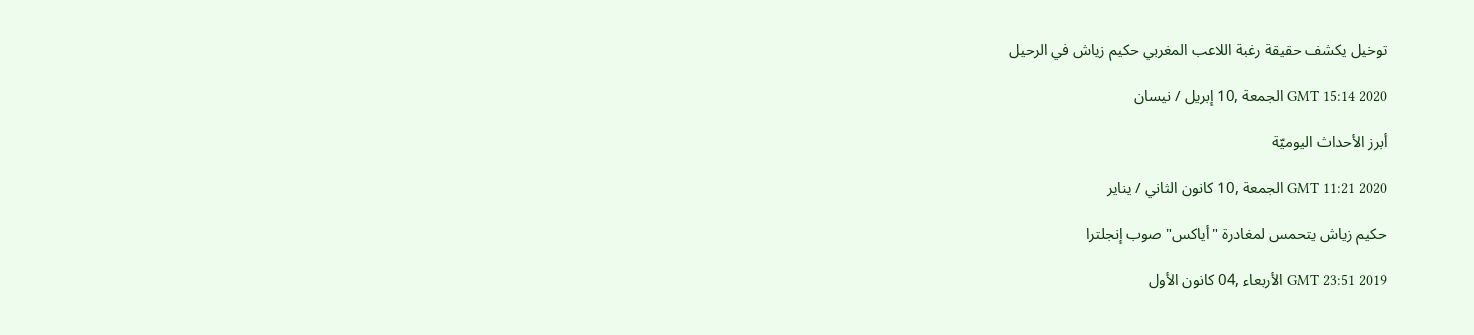توخيل يكشف حقيقة رغبة اللاعب المغربي حكيم زياش في الرحيل

GMT 15:14 2020 الجمعة ,10 إبريل / نيسان

أبرز الأحداث اليوميّة

GMT 11:21 2020 الجمعة ,10 كانون الثاني / يناير

حكيم زياش يتحمس لمغادرة "أياكس" صوب إنجلترا

GMT 23:51 2019 الأربعاء ,04 كانون الأول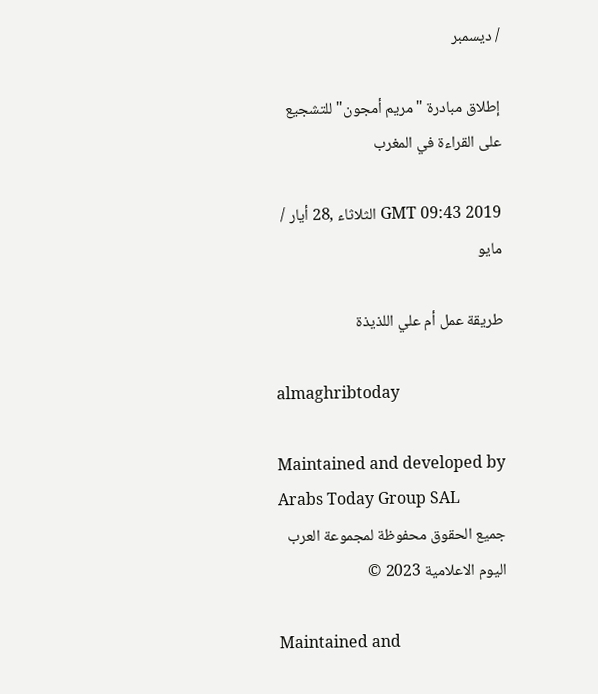/ ديسمبر

إطلاق مبادرة "مريم أمجون" للتشجيع على القراءة في المغرب

GMT 09:43 2019 الثلاثاء ,28 أيار / مايو

طريقة عمل أم علي اللذيذة

almaghribtoday

Maintained and developed by Arabs Today Group SAL
جميع الحقوق محفوظة لمجموعة العرب اليوم الاعلامية 2023 ©

Maintained and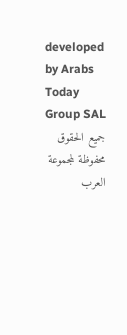developed by Arabs Today Group SAL
جميع الحقوق محفوظة لمجموعة العرب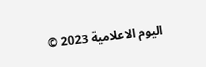اليوم الاعلامية 2023 ©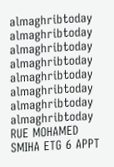almaghribtoday almaghribtoday almaghribtoday almaghribtoday
almaghribtoday almaghribtoday almaghribtoday
almaghribtoday
RUE MOHAMED SMIHA ETG 6 APPT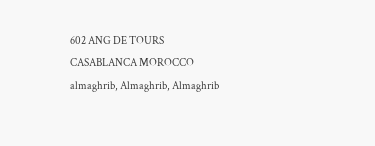602 ANG DE TOURS CASABLANCA MOROCCO
almaghrib, Almaghrib, Almaghrib